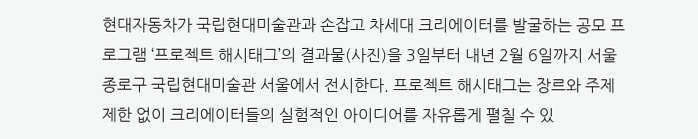현대자동차가 국립현대미술관과 손잡고 차세대 크리에이터를 발굴하는 공모 프로그램 ‘프로젝트 해시태그’의 결과물(사진)을 3일부터 내년 2월 6일까지 서울 종로구 국립현대미술관 서울에서 전시한다. 프로젝트 해시태그는 장르와 주제 제한 없이 크리에이터들의 실험적인 아이디어를 자유롭게 펼칠 수 있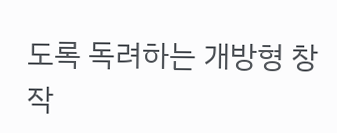도록 독려하는 개방형 창작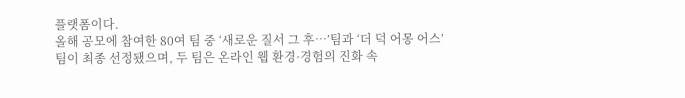플랫폼이다.
올해 공모에 참여한 80여 팀 중 ‘새로운 질서 그 후…’팀과 ‘더 덕 어몽 어스’팀이 최종 선정됐으며, 두 팀은 온라인 웹 환경·경험의 진화 속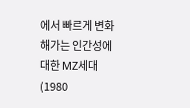에서 빠르게 변화해가는 인간성에 대한 MZ세대(1980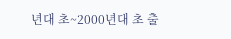년대 초~2000년대 초 출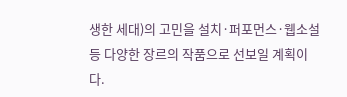생한 세대)의 고민을 설치·퍼포먼스·웹소설 등 다양한 장르의 작품으로 선보일 계획이다.